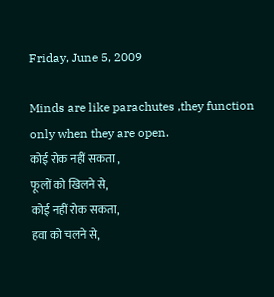Friday, June 5, 2009

Minds are like parachutes ,they function only when they are open.
कोई रोक नहीं सकता ,
फूलों को खिलने से,
कोई नहीं रोक सकता,
हवा को चलने से,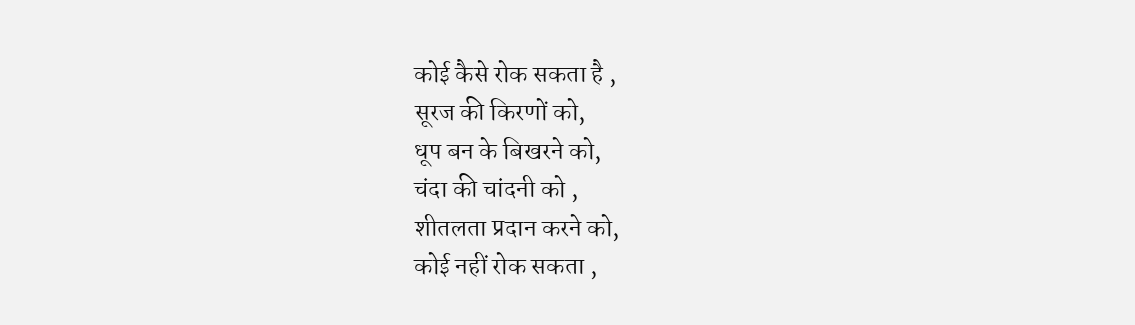कोई कैसे रोक सकता है ,
सूरज की किरणों को,
धूप बन के बिखरने को,
चंदा की चांदनी को ,
शीतलता प्रदान करने को,
कोई नहीं रोक सकता ,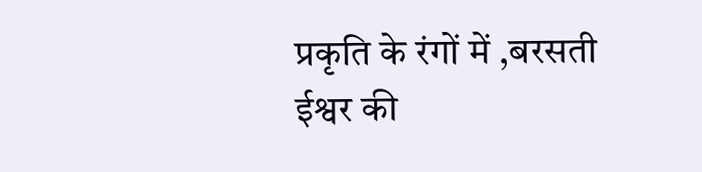प्रकृति के रंगों में ,बरसती
ईश्वर की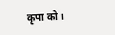कृपा को।